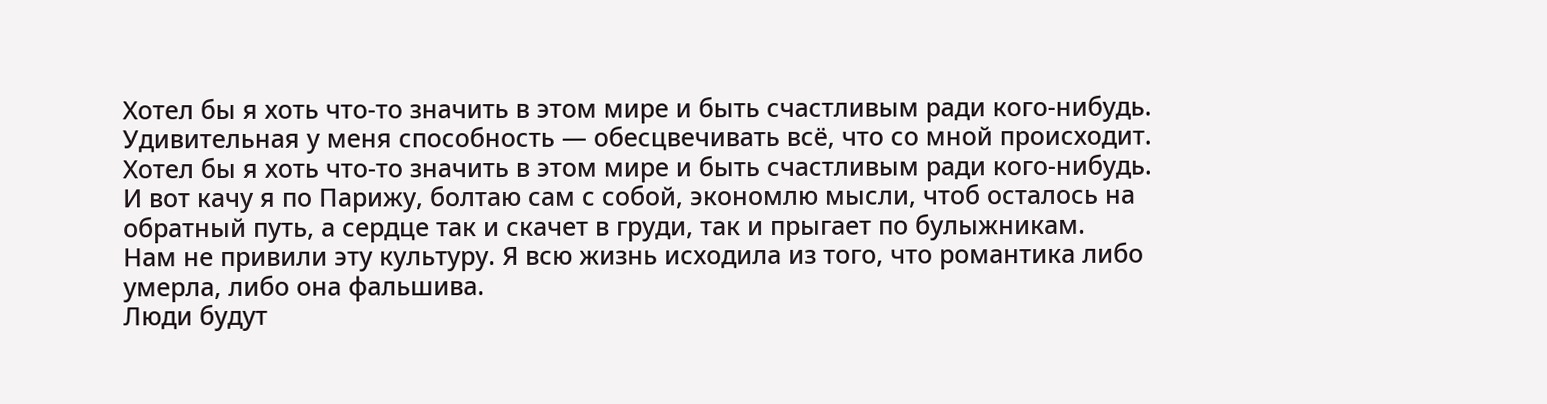Хотел бы я хоть что-то значить в этом мире и быть счастливым ради кого-нибудь.
Удивительная у меня способность — обесцвечивать всё, что со мной происходит.
Хотел бы я хоть что-то значить в этом мире и быть счастливым ради кого-нибудь.
И вот качу я по Парижу, болтаю сам с собой, экономлю мысли, чтоб осталось на обратный путь, а сердце так и скачет в груди, так и прыгает по булыжникам.
Нам не привили эту культуру. Я всю жизнь исходила из того, что романтика либо умерла, либо она фальшива.
Люди будут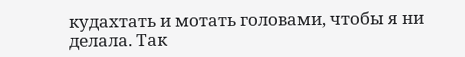кудахтать и мотать головами, чтобы я ни делала. Так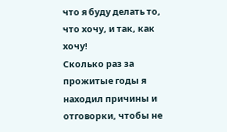что я буду делать то, что хочу, и так, как хочу!
Сколько раз за прожитые годы я находил причины и отговорки, чтобы не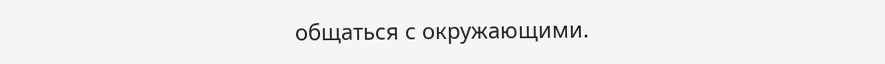общаться с окружающими.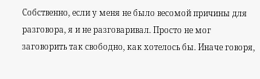Собственно, если у меня не было весомой причины для разговора, я и не разговаривал. Просто не мог заговорить так свободно, как хотелось бы. Иначе говоря,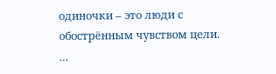одиночки – это люди с обострённым чувством цели.
...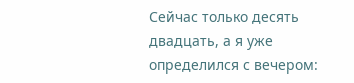Сейчас только десять двадцать, а я уже определился с вечером: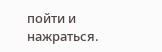пойти и нажраться.